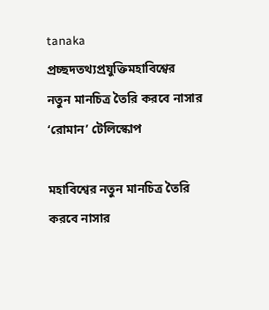tanaka
প্রচ্ছদতথ্যপ্রযুক্তিমহাবিশ্বের নতুন মানচিত্র তৈরি করবে নাসার ‘রোমান’ টেলিস্কোপ

মহাবিশ্বের নতুন মানচিত্র তৈরি করবে নাসার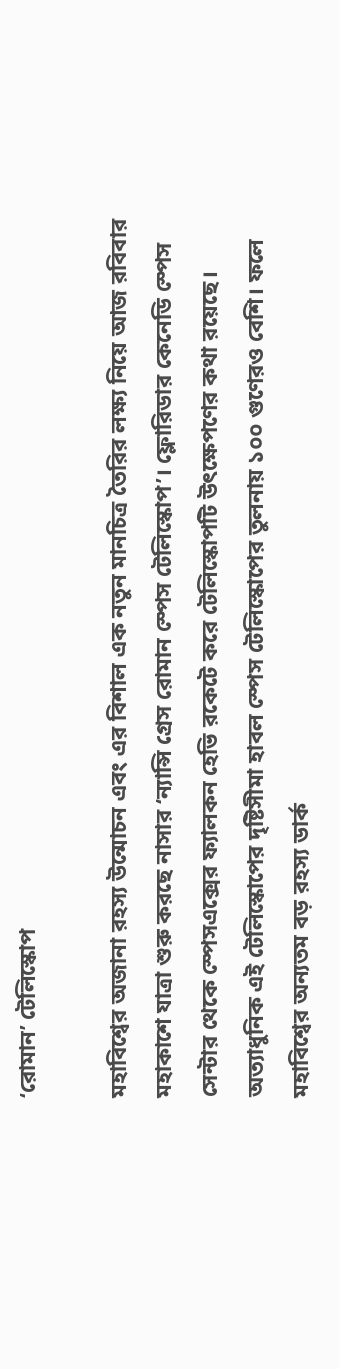‘রোমান’ টেলিস্কোপ

মহাবিশ্বের অজানা রহস্য উন্মোচন এবং এর বিশাল এক নতুন মানচিত্র তৈরির লক্ষ্য নিয়ে আজ রবিবার মহাকাশে যাত্রা শুরু করছে নাসার ‘ন্যান্সি গ্রেস রোমান স্পেস টেলিস্কোপ’। ফ্লোরিডার কেনেডি স্পেস সেন্টার থেকে স্পেসএক্সের ফ্যালকন হেভি রকেটে করে টেলিস্কোপটি উৎক্ষেপণের কথা রয়েছে। অত্যাধুনিক এই টেলিস্কোপের দৃষ্টিসীমা হাবল স্পেস টেলিস্কোপের তুলনায় ১০০ গুণেরও বেশি। ফলে মহাবিশ্বের অন্যতম বড় রহস্য ডার্ক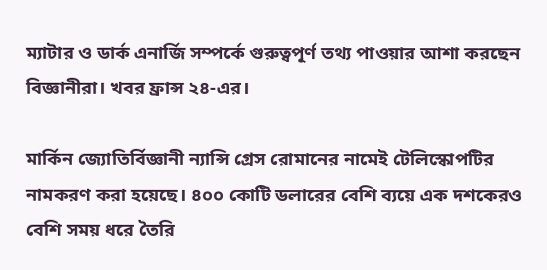ম্যাটার ও ডার্ক এনার্জি সম্পর্কে গুরুত্বপূর্ণ তথ্য পাওয়ার আশা করছেন বিজ্ঞানীরা। খবর ফ্রান্স ২৪-এর।

মার্কিন জ্যোতির্বিজ্ঞানী ন্যান্সি গ্রেস রোমানের নামেই টেলিস্কোপটির নামকরণ করা হয়েছে। ৪০০ কোটি ডলারের বেশি ব্যয়ে এক দশকেরও বেশি সময় ধরে তৈরি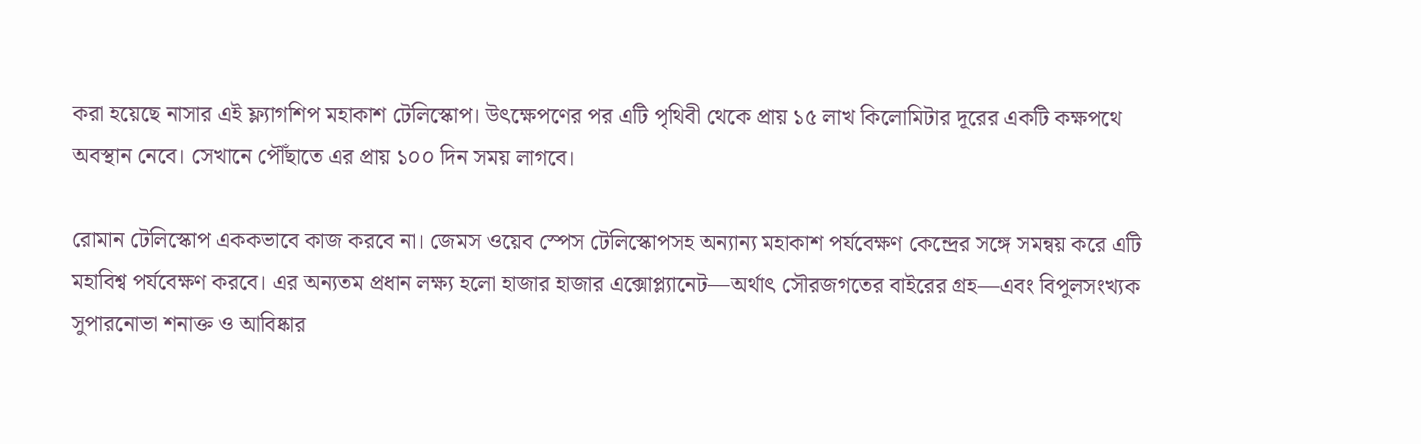করা হয়েছে নাসার এই ফ্ল্যাগশিপ মহাকাশ টেলিস্কোপ। উৎক্ষেপণের পর এটি পৃথিবী থেকে প্রায় ১৫ লাখ কিলোমিটার দূরের একটি কক্ষপথে অবস্থান নেবে। সেখানে পৌঁছাতে এর প্রায় ১০০ দিন সময় লাগবে।

রোমান টেলিস্কোপ এককভাবে কাজ করবে না। জেমস ওয়েব স্পেস টেলিস্কোপসহ অন্যান্য মহাকাশ পর্যবেক্ষণ কেন্দ্রের সঙ্গে সমন্বয় করে এটি মহাবিশ্ব পর্যবেক্ষণ করবে। এর অন্যতম প্রধান লক্ষ্য হলো হাজার হাজার এক্সোপ্ল্যানেট—অর্থাৎ সৌরজগতের বাইরের গ্রহ—এবং বিপুলসংখ্যক সুপারনোভা শনাক্ত ও আবিষ্কার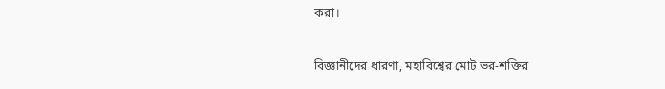করা।

বিজ্ঞানীদের ধারণা, মহাবিশ্বের মোট ভর-শক্তির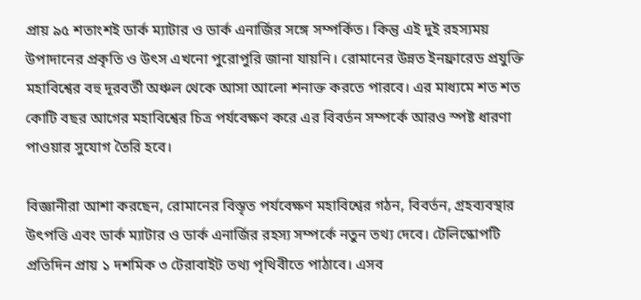প্রায় ৯৫ শতাংশই ডার্ক ম্যাটার ও ডার্ক এনার্জির সঙ্গে সম্পর্কিত। কিন্তু এই দুই রহস্যময় উপাদানের প্রকৃতি ও উৎস এখনো পুরোপুরি জানা যায়নি। রোমানের উন্নত ইনফ্রারেড প্রযুক্তি মহাবিশ্বের বহু দূরবর্তী অঞ্চল থেকে আসা আলো শনাক্ত করতে পারবে। এর মাধ্যমে শত শত কোটি বছর আগের মহাবিশ্বের চিত্র পর্যবেক্ষণ করে এর বিবর্তন সম্পর্কে আরও স্পষ্ট ধারণা পাওয়ার সুযোগ তৈরি হবে।

বিজ্ঞানীরা আশা করছেন, রোমানের বিস্তৃত পর্যবেক্ষণ মহাবিশ্বের গঠন, বিবর্তন, গ্রহব্যবস্থার উৎপত্তি এবং ডার্ক ম্যাটার ও ডার্ক এনার্জির রহস্য সম্পর্কে নতুন তথ্য দেবে। টেলিস্কোপটি প্রতিদিন প্রায় ১ দশমিক ৩ টেরাবাইট তথ্য পৃথিবীতে পাঠাবে। এসব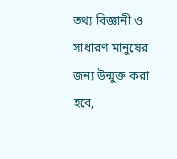তথ্য বিজ্ঞানী ও সাধারণ মানুষের জন্য উন্মুক্ত করা হবে,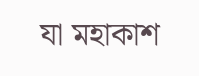যা মহাকাশ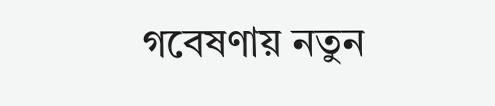গবেষণায় নতুন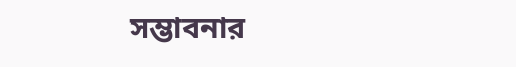সম্ভাবনার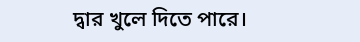দ্বার খুলে দিতে পারে।